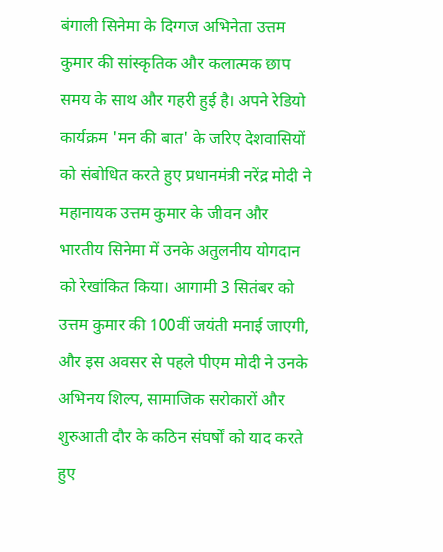बंगाली सिनेमा के दिग्गज अभिनेता उत्तम कुमार की सांस्कृतिक और कलात्मक छाप समय के साथ और गहरी हुई है। अपने रेडियो कार्यक्रम 'मन की बात' के जरिए देशवासियों को संबोधित करते हुए प्रधानमंत्री नरेंद्र मोदी ने महानायक उत्तम कुमार के जीवन और भारतीय सिनेमा में उनके अतुलनीय योगदान को रेखांकित किया। आगामी 3 सितंबर को उत्तम कुमार की 100वीं जयंती मनाई जाएगी, और इस अवसर से पहले पीएम मोदी ने उनके अभिनय शिल्प, सामाजिक सरोकारों और शुरुआती दौर के कठिन संघर्षों को याद करते हुए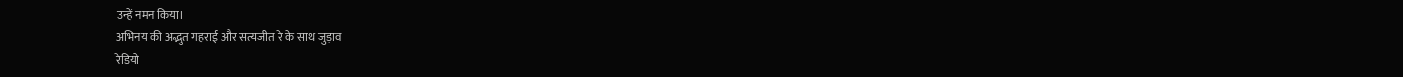उन्हें नमन किया।
अभिनय की अद्भुत गहराई और सत्यजीत रे के साथ जुड़ाव
रेडियो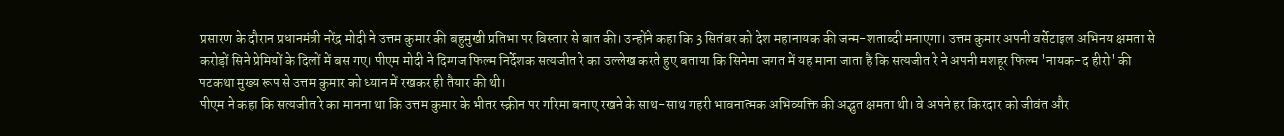प्रसारण के दौरान प्रधानमंत्री नरेंद्र मोदी ने उत्तम कुमार की बहुमुखी प्रतिभा पर विस्तार से बात की। उन्होंने कहा कि 3 सितंबर को देश महानायक की जन्म-शताब्दी मनाएगा। उत्तम कुमार अपनी वर्सेटाइल अभिनय क्षमता से करोड़ों सिने प्रेमियों के दिलों में बस गए। पीएम मोदी ने दिग्गज फिल्म निर्देशक सत्यजीत रे का उल्लेख करते हुए बताया कि सिनेमा जगत में यह माना जाता है कि सत्यजीत रे ने अपनी मशहूर फिल्म 'नायक-द हीरो' की पटकथा मुख्य रूप से उत्तम कुमार को ध्यान में रखकर ही तैयार की थी।
पीएम ने कहा कि सत्यजीत रे का मानना था कि उत्तम कुमार के भीतर स्क्रीन पर गरिमा बनाए रखने के साथ-साथ गहरी भावनात्मक अभिव्यक्ति की अद्भुत क्षमता थी। वे अपने हर किरदार को जीवंत और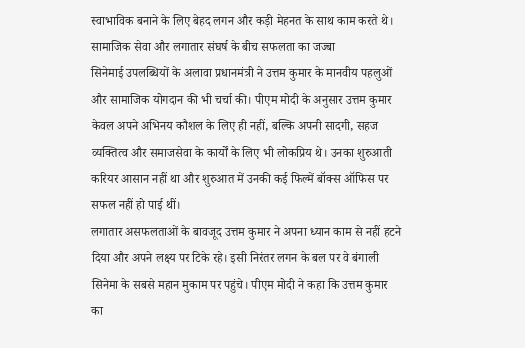स्वाभाविक बनाने के लिए बेहद लगन और कड़ी मेहनत के साथ काम करते थे।
सामाजिक सेवा और लगातार संघर्ष के बीच सफलता का जज्बा
सिनेमाई उपलब्धियों के अलावा प्रधानमंत्री ने उत्तम कुमार के मानवीय पहलुओं और सामाजिक योगदान की भी चर्चा की। पीएम मोदी के अनुसार उत्तम कुमार केवल अपने अभिनय कौशल के लिए ही नहीं, बल्कि अपनी सादगी, सहज व्यक्तित्व और समाजसेवा के कार्यों के लिए भी लोकप्रिय थे। उनका शुरुआती करियर आसान नहीं था और शुरुआत में उनकी कई फिल्में बॉक्स ऑफिस पर सफल नहीं हो पाई थीं।
लगातार असफलताओं के बावजूद उत्तम कुमार ने अपना ध्यान काम से नहीं हटने दिया और अपने लक्ष्य पर टिके रहे। इसी निरंतर लगन के बल पर वे बंगाली सिनेमा के सबसे महान मुकाम पर पहुंचे। पीएम मोदी ने कहा कि उत्तम कुमार का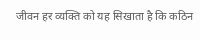जीवन हर व्यक्ति को यह सिखाता है कि कठिन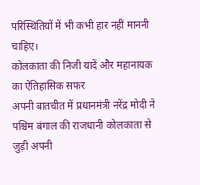परिस्थितियों में भी कभी हार नहीं माननी चाहिए।
कोलकाता की निजी यादें और महानायक का ऐतिहासिक सफर
अपनी बातचीत में प्रधानमंत्री नरेंद्र मोदी ने पश्चिम बंगाल की राजधानी कोलकाता से जुड़ी अपनी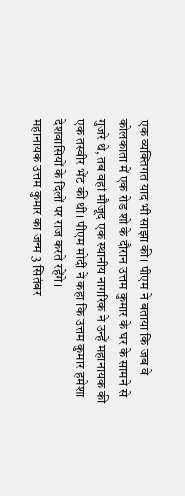एक व्यक्तिगत याद भी साझा की। पीएम ने बताया कि जब वे कोलकाता में एक रोड शो के दौरान उत्तम कुमार के घर के सामने से गुजरे थे, तब वहां मौजूद एक स्थानीय नागरिक ने उन्हें महानायक की एक तस्वीर भेंट की थी। पीएम मोदी ने कहा कि उत्तम कुमार हमेशा देशवासियों के दिलों पर राज करते रहेंगे।
महानायक उत्तम कुमार का जन्म 3 सितंबर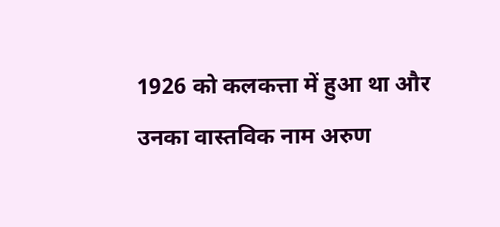1926 को कलकत्ता में हुआ था और उनका वास्तविक नाम अरुण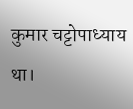कुमार चट्टोपाध्याय था।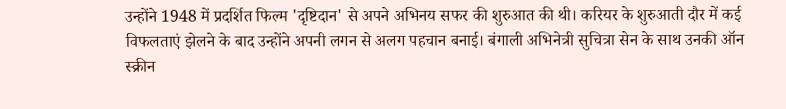उन्होंने 1948 में प्रदर्शित फिल्म 'दृष्टिदान' से अपने अभिनय सफर की शुरुआत की थी। करियर के शुरुआती दौर में कई विफलताएं झेलने के बाद उन्होंने अपनी लगन से अलग पहचान बनाई। बंगाली अभिनेत्री सुचित्रा सेन के साथ उनकी ऑन स्क्रीन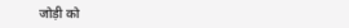जोड़ी को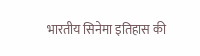भारतीय सिनेमा इतिहास की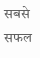सबसे सफल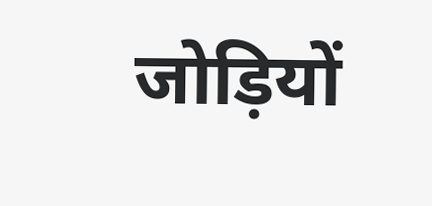जोड़ियों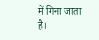में गिना जाता है।